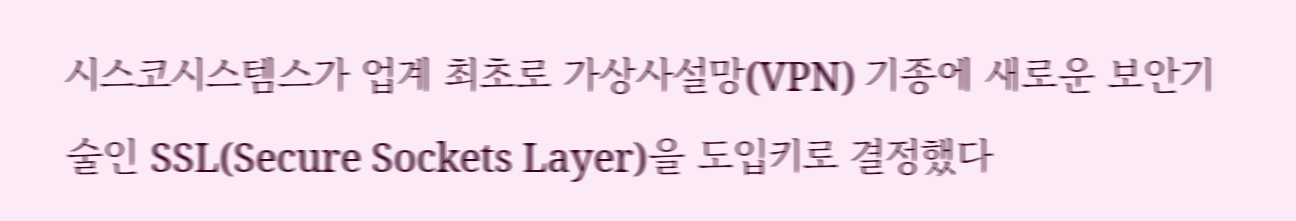시스코시스템스가 업계 최초로 가상사설망(VPN) 기종에 새로운 보안기술인 SSL(Secure Sockets Layer)을 도입키로 결정했다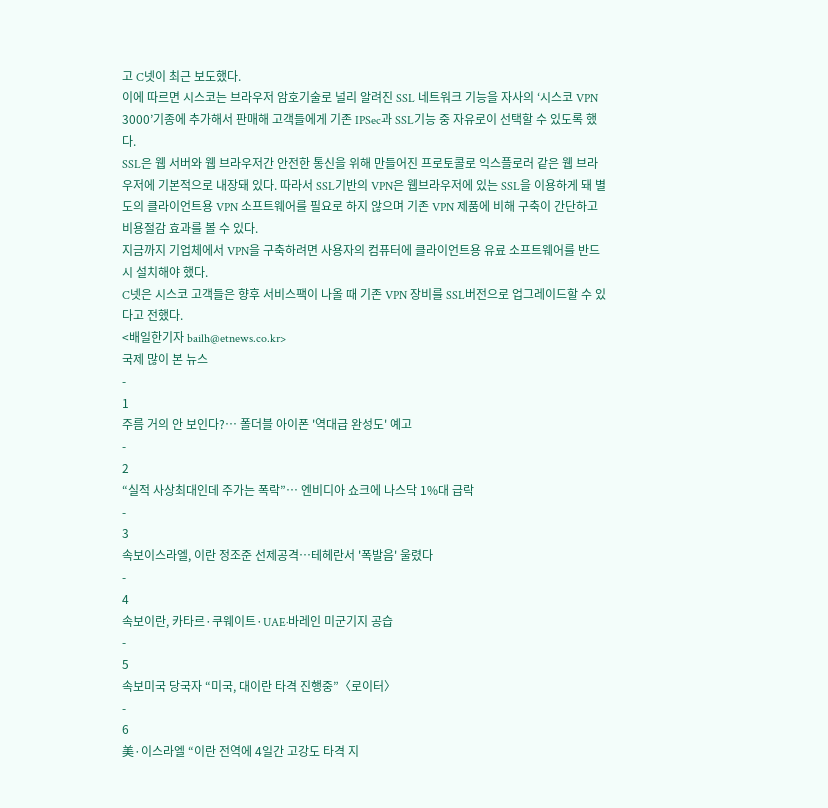고 C넷이 최근 보도했다.
이에 따르면 시스코는 브라우저 암호기술로 널리 알려진 SSL 네트워크 기능을 자사의 ‘시스코 VPN 3000’기종에 추가해서 판매해 고객들에게 기존 IPSec과 SSL기능 중 자유로이 선택할 수 있도록 했다.
SSL은 웹 서버와 웹 브라우저간 안전한 통신을 위해 만들어진 프로토콜로 익스플로러 같은 웹 브라우저에 기본적으로 내장돼 있다. 따라서 SSL기반의 VPN은 웹브라우저에 있는 SSL을 이용하게 돼 별도의 클라이언트용 VPN 소프트웨어를 필요로 하지 않으며 기존 VPN 제품에 비해 구축이 간단하고 비용절감 효과를 볼 수 있다.
지금까지 기업체에서 VPN을 구축하려면 사용자의 컴퓨터에 클라이언트용 유료 소프트웨어를 반드시 설치해야 했다.
C넷은 시스코 고객들은 향후 서비스팩이 나올 때 기존 VPN 장비를 SSL버전으로 업그레이드할 수 있다고 전했다.
<배일한기자 bailh@etnews.co.kr>
국제 많이 본 뉴스
-
1
주름 거의 안 보인다?… 폴더블 아이폰 '역대급 완성도' 예고
-
2
“실적 사상최대인데 주가는 폭락”… 엔비디아 쇼크에 나스닥 1%대 급락
-
3
속보이스라엘, 이란 정조준 선제공격…테헤란서 '폭발음' 울렸다
-
4
속보이란, 카타르·쿠웨이트·UAE·바레인 미군기지 공습
-
5
속보미국 당국자 “미국, 대이란 타격 진행중”〈로이터〉
-
6
美·이스라엘 “이란 전역에 4일간 고강도 타격 지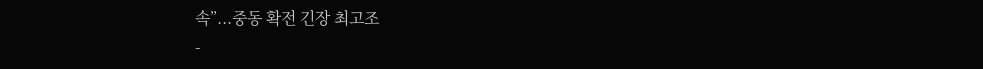속”...중동 확전 긴장 최고조
-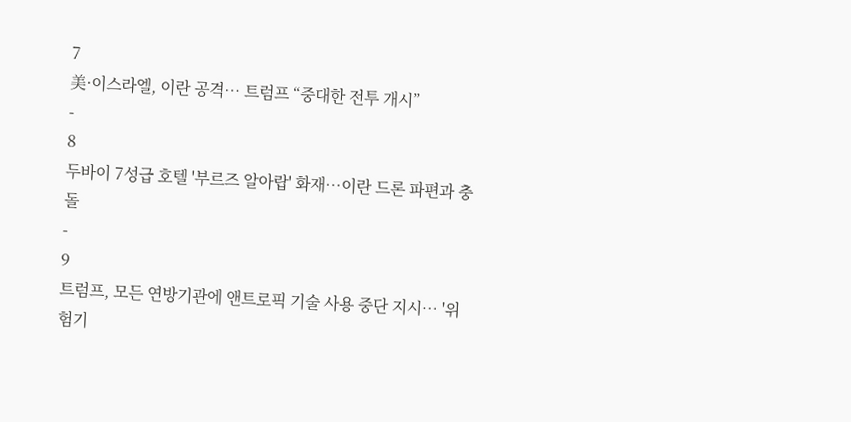7
美·이스라엘, 이란 공격… 트럼프 “중대한 전투 개시”
-
8
두바이 7성급 호텔 '부르즈 알아랍' 화재…이란 드론 파편과 충돌
-
9
트럼프, 모든 연방기관에 앤트로픽 기술 사용 중단 지시… '위험기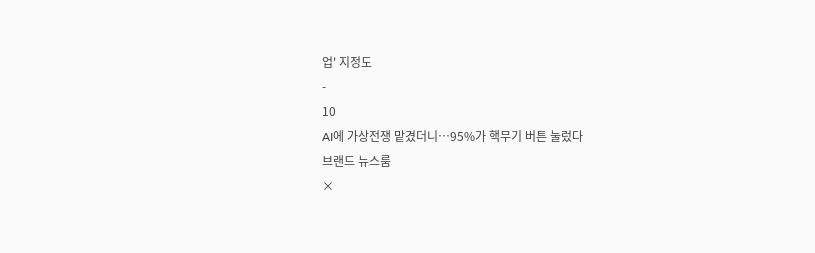업' 지정도
-
10
AI에 가상전쟁 맡겼더니…95%가 핵무기 버튼 눌렀다
브랜드 뉴스룸
×